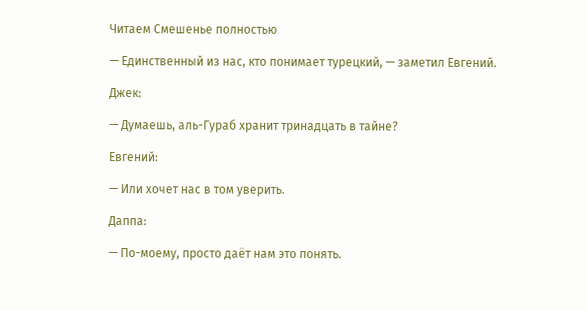Читаем Смешенье полностью

— Единственный из нас, кто понимает турецкий, — заметил Евгений.

Джек:

— Думаешь, аль-Гураб хранит тринадцать в тайне?

Евгений:

— Или хочет нас в том уверить.

Даппа:

— По-моему, просто даёт нам это понять.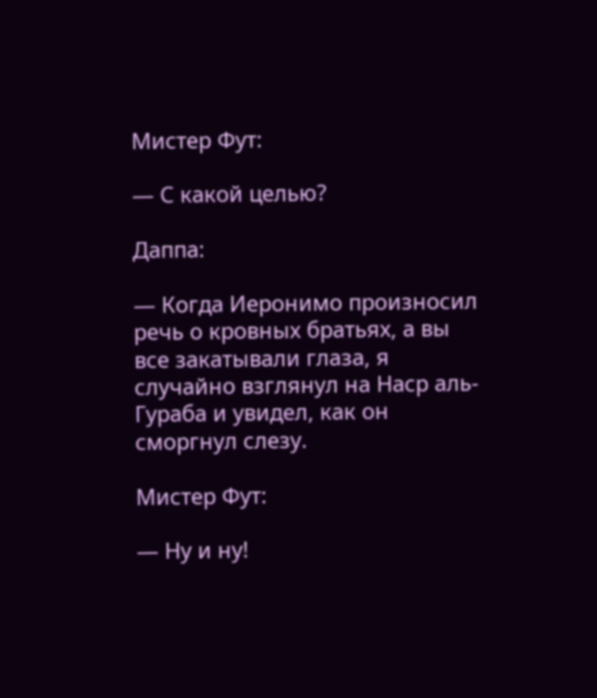Мистер Фут:

— С какой целью?

Даппа:

— Когда Иеронимо произносил речь о кровных братьях, а вы все закатывали глаза, я случайно взглянул на Наср аль-Гураба и увидел, как он сморгнул слезу.

Мистер Фут:

— Ну и ну!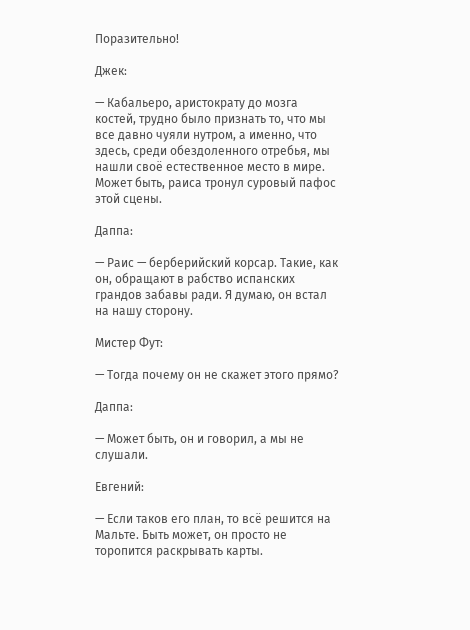Поразительно!

Джек:

— Кабальеро, аристократу до мозга костей, трудно было признать то, что мы все давно чуяли нутром, а именно, что здесь, среди обездоленного отребья, мы нашли своё естественное место в мире. Может быть, раиса тронул суровый пафос этой сцены.

Даппа:

— Раис — берберийский корсар. Такие, как он, обращают в рабство испанских грандов забавы ради. Я думаю, он встал на нашу сторону.

Мистер Фут:

— Тогда почему он не скажет этого прямо?

Даппа:

— Может быть, он и говорил, а мы не слушали.

Евгений:

— Если таков его план, то всё решится на Мальте. Быть может, он просто не торопится раскрывать карты.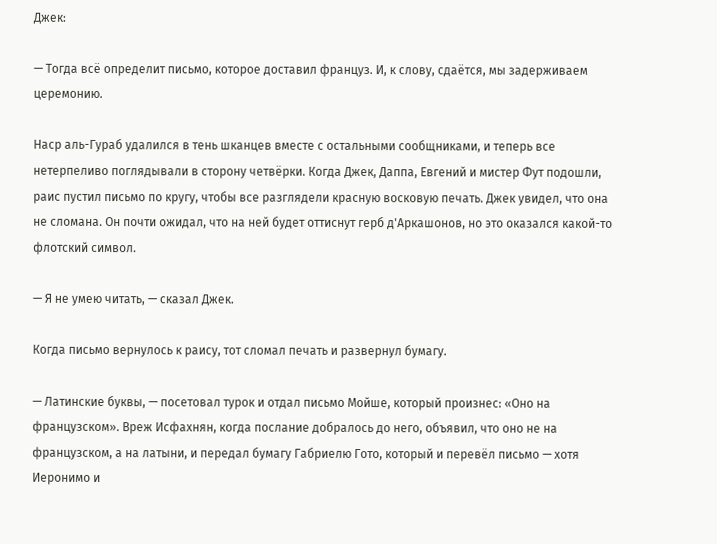Джек:

— Тогда всё определит письмо, которое доставил француз. И, к слову, сдаётся, мы задерживаем церемонию.

Наср аль-Гураб удалился в тень шканцев вместе с остальными сообщниками, и теперь все нетерпеливо поглядывали в сторону четвёрки. Когда Джек, Даппа, Евгений и мистер Фут подошли, раис пустил письмо по кругу, чтобы все разглядели красную восковую печать. Джек увидел, что она не сломана. Он почти ожидал, что на ней будет оттиснут герб д'Аркашонов, но это оказался какой-то флотский символ.

— Я не умею читать, — сказал Джек.

Когда письмо вернулось к раису, тот сломал печать и развернул бумагу.

— Латинские буквы, — посетовал турок и отдал письмо Мойше, который произнес: «Оно на французском». Вреж Исфахнян, когда послание добралось до него, объявил, что оно не на французском, а на латыни, и передал бумагу Габриелю Гото, который и перевёл письмо — хотя Иеронимо и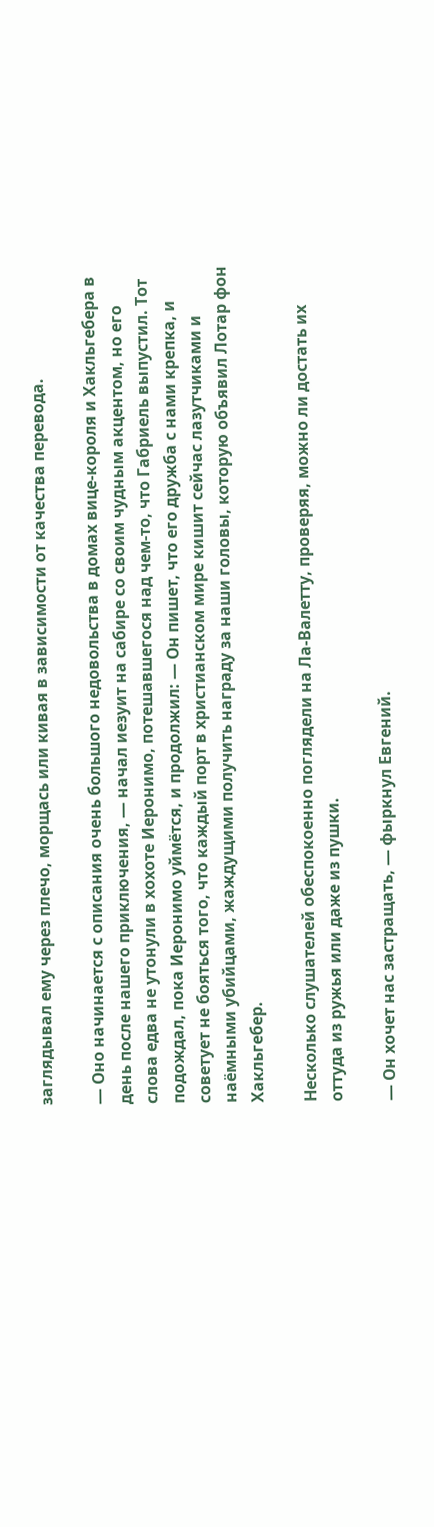заглядывал ему через плечо, морщась или кивая в зависимости от качества перевода.

— Оно начинается с описания очень большого недовольства в домах вице-короля и Хакльгебера в день после нашего приключения, — начал иезуит на сабире со своим чудным акцентом, но его слова едва не утонули в хохоте Иеронимо, потешавшегося над чем-то, что Габриель выпустил. Тот подождал, пока Иеронимо уймётся, и продолжил: — Он пишет, что его дружба с нами крепка, и советует не бояться того, что каждый порт в христианском мире кишит сейчас лазутчиками и наёмными убийцами, жаждущими получить награду за наши головы, которую объявил Лотар фон Хакльгебер.

Несколько слушателей обеспокоенно поглядели на Ла-Валетту, проверяя, можно ли достать их оттуда из ружья или даже из пушки.

— Он хочет нас застращать, — фыркнул Евгений.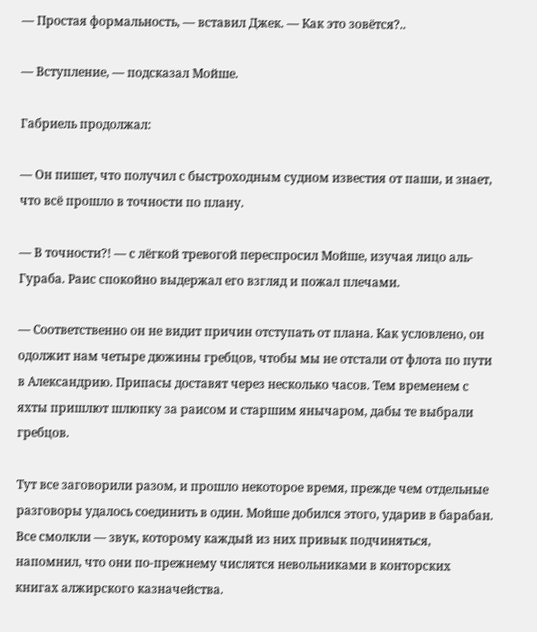— Простая формальность, — вставил Джек. — Как это зовётся?..

— Вступление, — подсказал Мойше.

Габриель продолжал:

— Он пишет, что получил с быстроходным судном известия от паши, и знает, что всё прошло в точности по плану.

— В точности?! — с лёгкой тревогой переспросил Мойше, изучая лицо аль-Гураба. Раис спокойно выдержал его взгляд и пожал плечами.

— Соответственно он не видит причин отступать от плана. Как условлено, он одолжит нам четыре дюжины гребцов, чтобы мы не отстали от флота по пути в Александрию. Припасы доставят через несколько часов. Тем временем с яхты пришлют шлюпку за раисом и старшим янычаром, дабы те выбрали гребцов.

Тут все заговорили разом, и прошло некоторое время, прежде чем отдельные разговоры удалось соединить в один. Мойше добился этого, ударив в барабан. Все смолкли — звук, которому каждый из них привык подчиняться, напомнил, что они по-прежнему числятся невольниками в конторских книгах алжирского казначейства.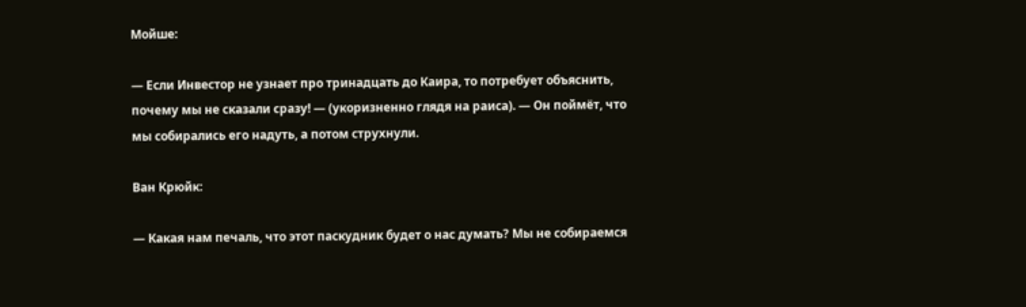Мойше:

— Если Инвестор не узнает про тринадцать до Каира, то потребует объяснить, почему мы не сказали сразу! — (укоризненно глядя на раиса). — Он поймёт, что мы собирались его надуть, а потом струхнули.

Ван Крюйк:

— Какая нам печаль, что этот паскудник будет о нас думать? Мы не собираемся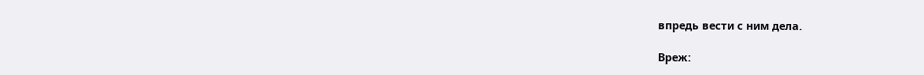впредь вести с ним дела.

Вреж: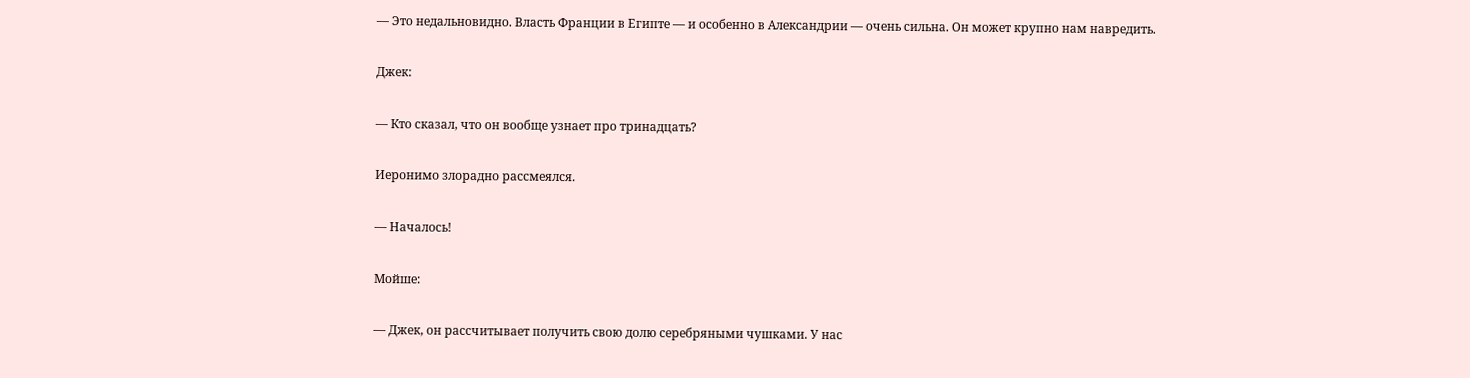— Это недальновидно. Власть Франции в Египте — и особенно в Александрии — очень сильна. Он может крупно нам навредить.

Джек:

— Кто сказал, что он вообще узнает про тринадцать?

Иеронимо злорадно рассмеялся.

— Началось!

Мойше:

— Джек, он рассчитывает получить свою долю серебряными чушками. У нас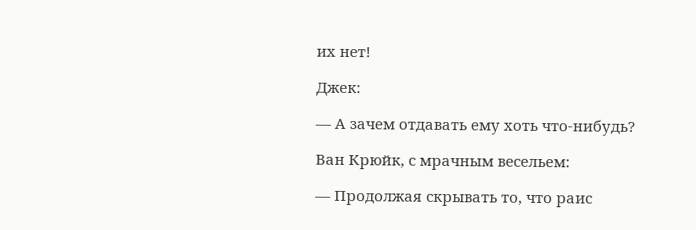их нет!

Джек:

— А зачем отдавать ему хоть что-нибудь?

Ван Крюйк, с мрачным весельем:

— Продолжая скрывать то, что раис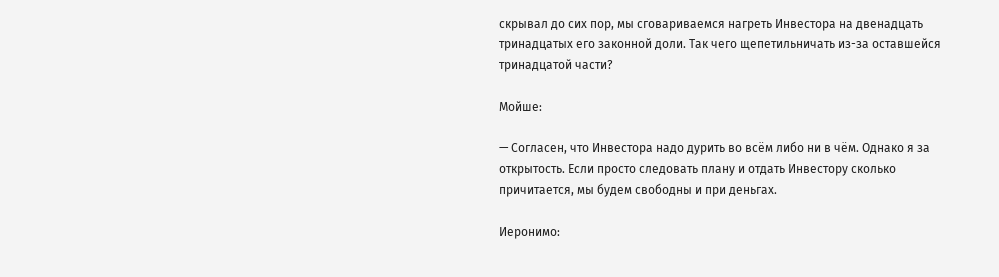скрывал до сих пор, мы сговариваемся нагреть Инвестора на двенадцать тринадцатых его законной доли. Так чего щепетильничать из-за оставшейся тринадцатой части?

Мойше:

— Согласен, что Инвестора надо дурить во всём либо ни в чём. Однако я за открытость. Если просто следовать плану и отдать Инвестору сколько причитается, мы будем свободны и при деньгах.

Иеронимо: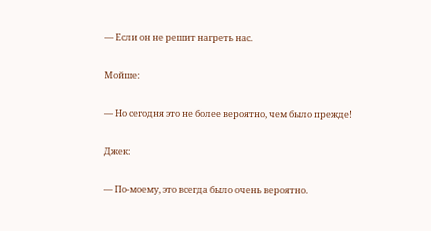— Если он не решит нагреть нас.

Мойше:

— Но сегодня это не более вероятно, чем было прежде!

Джек:

— По-моему, это всегда было очень вероятно.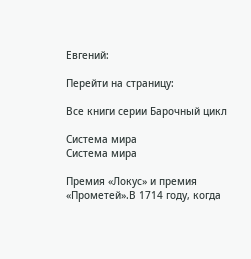Евгений:

Перейти на страницу:

Все книги серии Барочный цикл

Система мира
Система мира

Премия «Локус» и премия «Прометей».В 1714 году, когда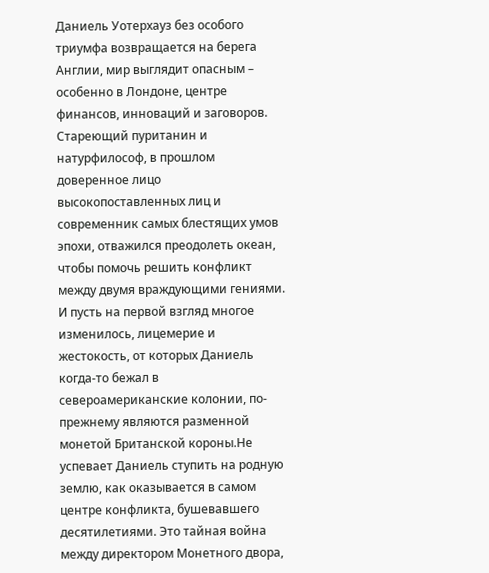Даниель Уотерхауз без особого триумфа возвращается на берега Англии, мир выглядит опасным – особенно в Лондоне, центре финансов, инноваций и заговоров. Стареющий пуританин и натурфилософ, в прошлом доверенное лицо высокопоставленных лиц и современник самых блестящих умов эпохи, отважился преодолеть океан, чтобы помочь решить конфликт между двумя враждующими гениями. И пусть на первой взгляд многое изменилось, лицемерие и жестокость, от которых Даниель когда-то бежал в североамериканские колонии, по-прежнему являются разменной монетой Британской короны.Не успевает Даниель ступить на родную землю, как оказывается в самом центре конфликта, бушевавшего десятилетиями. Это тайная война между директором Монетного двора,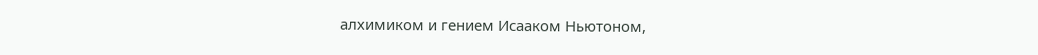алхимиком и гением Исааком Ньютоном,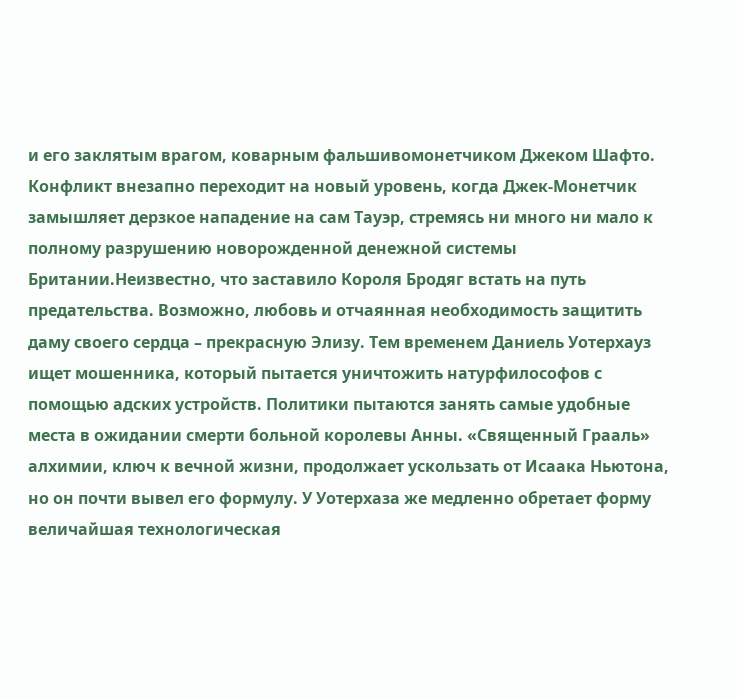и его заклятым врагом, коварным фальшивомонетчиком Джеком Шафто. Конфликт внезапно переходит на новый уровень, когда Джек-Монетчик замышляет дерзкое нападение на сам Тауэр, стремясь ни много ни мало к полному разрушению новорожденной денежной системы Британии.Неизвестно, что заставило Короля Бродяг встать на путь предательства. Возможно, любовь и отчаянная необходимость защитить даму своего сердца – прекрасную Элизу. Тем временем Даниель Уотерхауз ищет мошенника, который пытается уничтожить натурфилософов с помощью адских устройств. Политики пытаются занять самые удобные места в ожидании смерти больной королевы Анны. «Священный Грааль» алхимии, ключ к вечной жизни, продолжает ускользать от Исаака Ньютона, но он почти вывел его формулу. У Уотерхаза же медленно обретает форму величайшая технологическая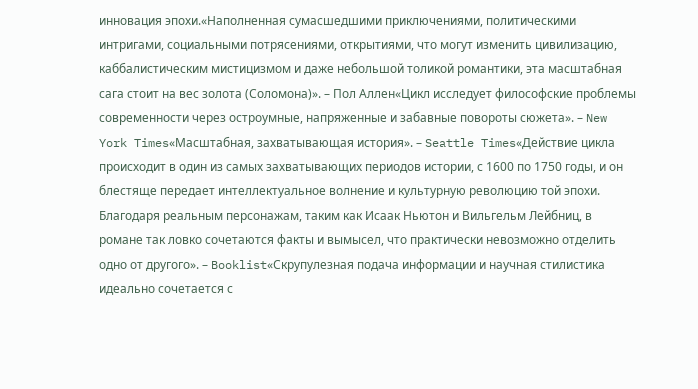инновация эпохи.«Наполненная сумасшедшими приключениями, политическими интригами, социальными потрясениями, открытиями, что могут изменить цивилизацию, каббалистическим мистицизмом и даже небольшой толикой романтики, эта масштабная сага стоит на вес золота (Соломона)». – Пол Аллен«Цикл исследует философские проблемы современности через остроумные, напряженные и забавные повороты сюжета». – New York Times«Масштабная, захватывающая история». – Seattle Times«Действие цикла происходит в один из самых захватывающих периодов истории, с 1600 по 1750 годы, и он блестяще передает интеллектуальное волнение и культурную революцию той эпохи. Благодаря реальным персонажам, таким как Исаак Ньютон и Вильгельм Лейбниц, в романе так ловко сочетаются факты и вымысел, что практически невозможно отделить одно от другого». – Booklist«Скрупулезная подача информации и научная стилистика идеально сочетается с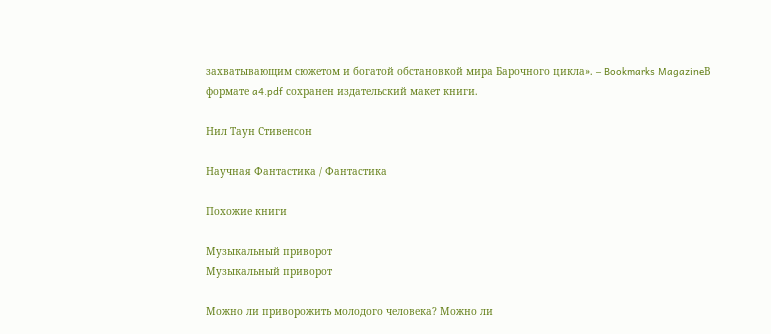захватывающим сюжетом и богатой обстановкой мира Барочного цикла». – Bookmarks MagazineВ формате a4.pdf сохранен издательский макет книги.

Нил Таун Стивенсон

Научная Фантастика / Фантастика

Похожие книги

Музыкальный приворот
Музыкальный приворот

Можно ли приворожить молодого человека? Можно ли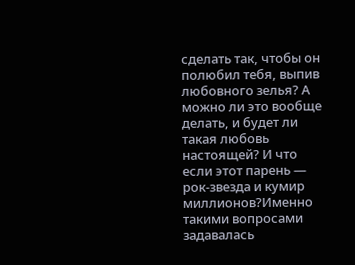сделать так, чтобы он полюбил тебя, выпив любовного зелья? А можно ли это вообще делать, и будет ли такая любовь настоящей? И что если этот парень — рок-звезда и кумир миллионов?Именно такими вопросами задавалась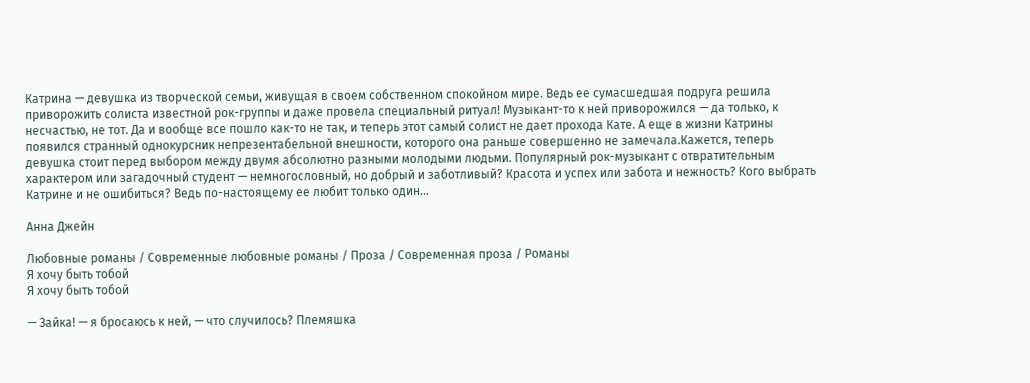Катрина — девушка из творческой семьи, живущая в своем собственном спокойном мире. Ведь ее сумасшедшая подруга решила приворожить солиста известной рок-группы и даже провела специальный ритуал! Музыкант-то к ней приворожился — да только, к несчастью, не тот. Да и вообще все пошло как-то не так, и теперь этот самый солист не дает прохода Кате. А еще в жизни Катрины появился странный однокурсник непрезентабельной внешности, которого она раньше совершенно не замечала.Кажется, теперь девушка стоит перед выбором между двумя абсолютно разными молодыми людьми. Популярный рок-музыкант с отвратительным характером или загадочный студент — немногословный, но добрый и заботливый? Красота и успех или забота и нежность? Кого выбрать Катрине и не ошибиться? Ведь по-настоящему ее любит только один…

Анна Джейн

Любовные романы / Современные любовные романы / Проза / Современная проза / Романы
Я хочу быть тобой
Я хочу быть тобой

— Зайка! — я бросаюсь к ней, — что случилось? Племяшка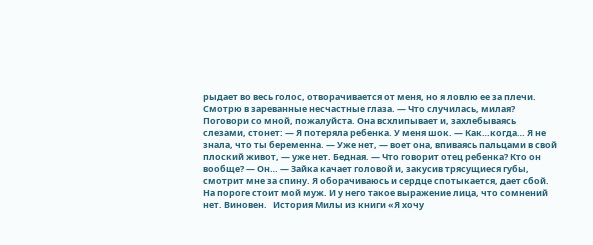рыдает во весь голос, отворачивается от меня, но я ловлю ее за плечи. Смотрю в зареванные несчастные глаза. — Что случилась, милая? Поговори со мной, пожалуйста. Она всхлипывает и, захлебываясь слезами, стонет: — Я потеряла ребенка. У меня шок. — Как…когда… Я не знала, что ты беременна. — Уже нет, — воет она, впиваясь пальцами в свой плоский живот, — уже нет. Бедная. — Что говорит отец ребенка? Кто он вообще? — Он… — Зайка качает головой и, закусив трясущиеся губы, смотрит мне за спину. Я оборачиваюсь и сердце спотыкается, дает сбой. На пороге стоит мой муж. И у него такое выражение лица, что сомнений нет. Виновен.   История Милы из книги «Я хочу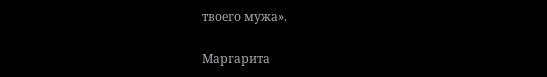твоего мужа».

Маргарита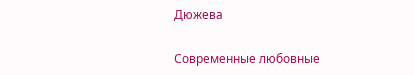Дюжева

Современные любовные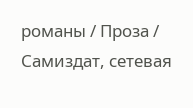романы / Проза / Самиздат, сетевая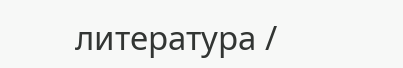литература /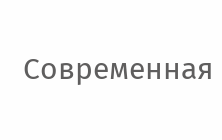Современная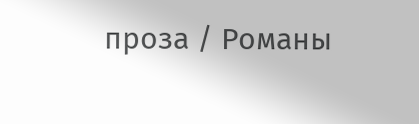проза / Романы